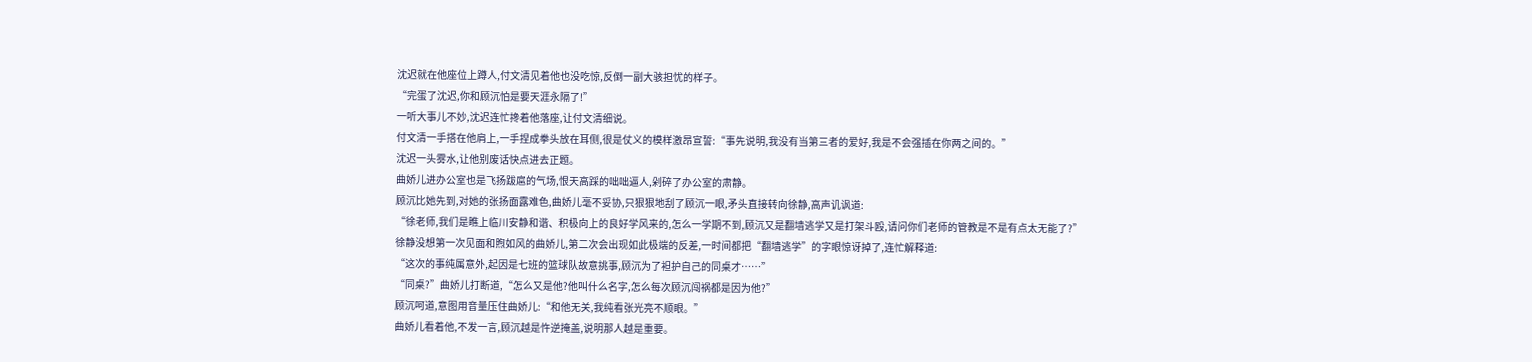沈迟就在他座位上蹲人,付文清见着他也没吃惊,反倒一副大骇担忧的样子。
“完蛋了沈迟,你和顾沉怕是要天涯永隔了!”
一听大事儿不妙,沈迟连忙搀着他落座,让付文清细说。
付文清一手搭在他肩上,一手捏成拳头放在耳侧,很是仗义的模样激昂宣誓:“事先说明,我没有当第三者的爱好,我是不会强插在你两之间的。”
沈迟一头雾水,让他别废话快点进去正题。
曲娇儿进办公室也是飞扬跋扈的气场,恨天高踩的咄咄逼人,剁碎了办公室的肃静。
顾沉比她先到,对她的张扬面露难色,曲娇儿毫不妥协,只狠狠地刮了顾沉一眼,矛头直接转向徐静,高声讥讽道:
“徐老师,我们是瞧上临川安静和谐、积极向上的良好学风来的,怎么一学期不到,顾沉又是翻墙逃学又是打架斗殴,请问你们老师的管教是不是有点太无能了?”
徐静没想第一次见面和煦如风的曲娇儿,第二次会出现如此极端的反差,一时间都把“翻墙逃学”的字眼惊讶掉了,连忙解释道:
“这次的事纯属意外,起因是七班的篮球队故意挑事,顾沉为了袒护自己的同桌才……”
“同桌?”曲娇儿打断道,“怎么又是他?他叫什么名字,怎么每次顾沉闯祸都是因为他?”
顾沉呵道,意图用音量压住曲娇儿:“和他无关,我纯看张光亮不顺眼。”
曲娇儿看着他,不发一言,顾沉越是忤逆掩盖,说明那人越是重要。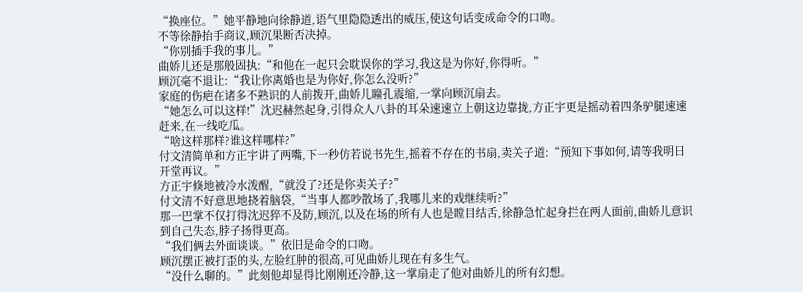“换座位。”她平静地向徐静道,语气里隐隐透出的威压,使这句话变成命令的口吻。
不等徐静抬手商议,顾沉果断否决掉。
“你别插手我的事儿。”
曲娇儿还是那般固执:“和他在一起只会耽误你的学习,我这是为你好,你得听。”
顾沉毫不退让:“我让你离婚也是为你好,你怎么没听?”
家庭的伤疤在诸多不熟识的人前拨开,曲娇儿瞳孔震缩,一掌向顾沉扇去。
“她怎么可以这样!”沈迟赫然起身,引得众人八卦的耳朵速速立上朝这边靠拢,方正宇更是摇动着四条驴腿速速赶来,在一线吃瓜。
“啥这样那样?谁这样哪样?”
付文清简单和方正宇讲了两嘴,下一秒仿若说书先生,摇着不存在的书扇,卖关子道:“预知下事如何,请等我明日开堂再议。”
方正宇倏地被冷水泼醒,“就没了?还是你卖关子?”
付文清不好意思地挠着脑袋,“当事人都吵散场了,我哪儿来的戏继续听?”
那一巴掌不仅打得沈迟猝不及防,顾沉,以及在场的所有人也是瞠目结舌,徐静急忙起身拦在两人面前,曲娇儿意识到自己失态,脖子扬得更高。
“我们俩去外面谈谈。”依旧是命令的口吻。
顾沉摆正被打歪的头,左脸红肿的很高,可见曲娇儿现在有多生气。
“没什么聊的。”此刻他却显得比刚刚还冷静,这一掌扇走了他对曲娇儿的所有幻想。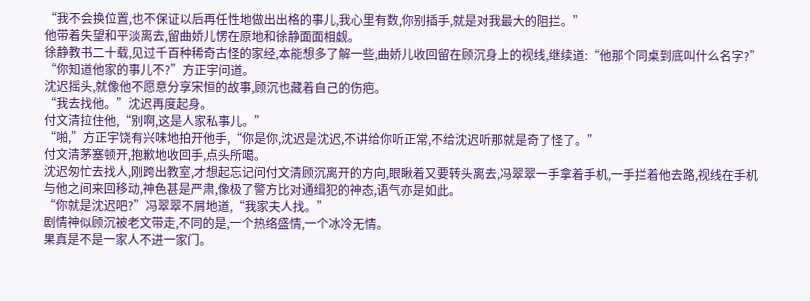“我不会换位置,也不保证以后再任性地做出出格的事儿,我心里有数,你别插手,就是对我最大的阻拦。”
他带着失望和平淡离去,留曲娇儿愣在原地和徐静面面相觑。
徐静教书二十载,见过千百种稀奇古怪的家经,本能想多了解一些,曲娇儿收回留在顾沉身上的视线,继续道:“他那个同桌到底叫什么名字?”
“你知道他家的事儿不?”方正宇问道。
沈迟摇头,就像他不愿意分享宋恒的故事,顾沉也藏着自己的伤疤。
“我去找他。”沈迟再度起身。
付文清拉住他,“别啊,这是人家私事儿。”
“啪,”方正宇饶有兴味地拍开他手,“你是你,沈迟是沈迟,不讲给你听正常,不给沈迟听那就是奇了怪了。”
付文清茅塞顿开,抱歉地收回手,点头所噶。
沈迟匆忙去找人,刚跨出教室,才想起忘记问付文清顾沉离开的方向,眼瞅着又要转头离去,冯翠翠一手拿着手机,一手拦着他去路,视线在手机与他之间来回移动,神色甚是严肃,像极了警方比对通缉犯的神态,语气亦是如此。
“你就是沈迟吧?”冯翠翠不屑地道,“我家夫人找。”
剧情神似顾沉被老文带走,不同的是,一个热络盛情,一个冰冷无情。
果真是不是一家人不进一家门。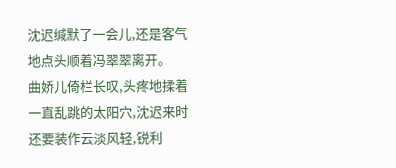沈迟缄默了一会儿,还是客气地点头顺着冯翠翠离开。
曲娇儿倚栏长叹,头疼地揉着一直乱跳的太阳穴,沈迟来时还要装作云淡风轻,锐利